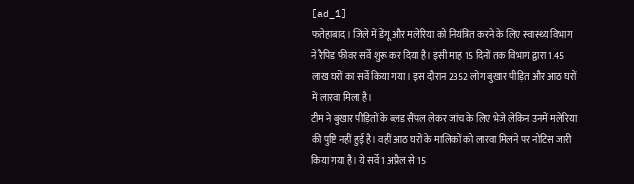[ad_1]
फतेहाबाद। जिले में डेंगू और मलेरिया को नियंत्रित करने के लिए स्वास्थ्य विभाग ने रैपिड फीवर सर्वे शुरू कर दिया है। इसी माह 15 दिनों तक विभाग द्वारा 1.45 लाख घरों का सर्वे किया गया। इस दौरान 2352 लोग बुखार पीड़ित और आठ घरों में लारवा मिला है।
टीम ने बुखार पीड़ितों के ब्लड सैंपल लेकर जांच के लिए भेजे लेकिन उनमें मलेरिया की पुष्टि नहीं हुई है। वहीं आठ घरों के मालिकों को लारवा मिलने पर नोटिस जारी किया गया है। ये सर्वे 1 अप्रैल से 15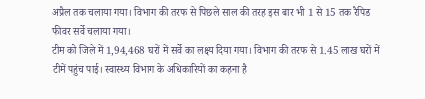अप्रैल तक चलाया गया। विभाग की तरफ से पिछले साल की तरह इस बार भी 1 से 15 तक रैपिड फीवर सर्वे चलाया गया।
टीम को जिले में 1,94,468 घरों में सर्वे का लक्ष्य दिया गया। विभाग की तरफ से 1.45 लाख घरों में टीमें पहुंच पाई। स्वास्थ्य विभाग के अधिकारियों का कहना है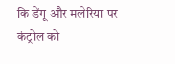कि डेंगू और मलेरिया पर कंट्रोल को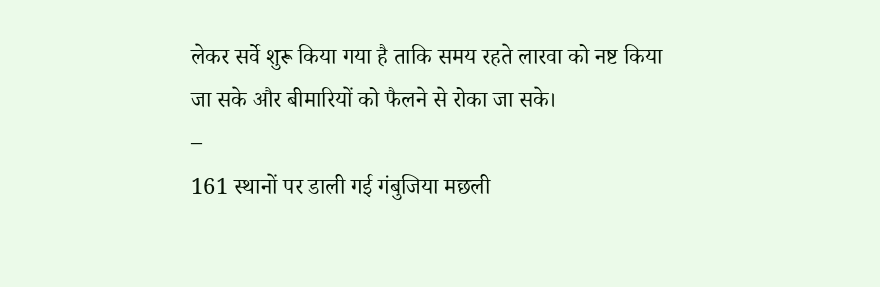लेकर सर्वे शुरू किया गया है ताकि समय रहते लारवा को नष्ट किया जा सके और बीमारियों को फैलने से रोका जा सके।
–
161 स्थानों पर डाली गई गंबुजिया मछली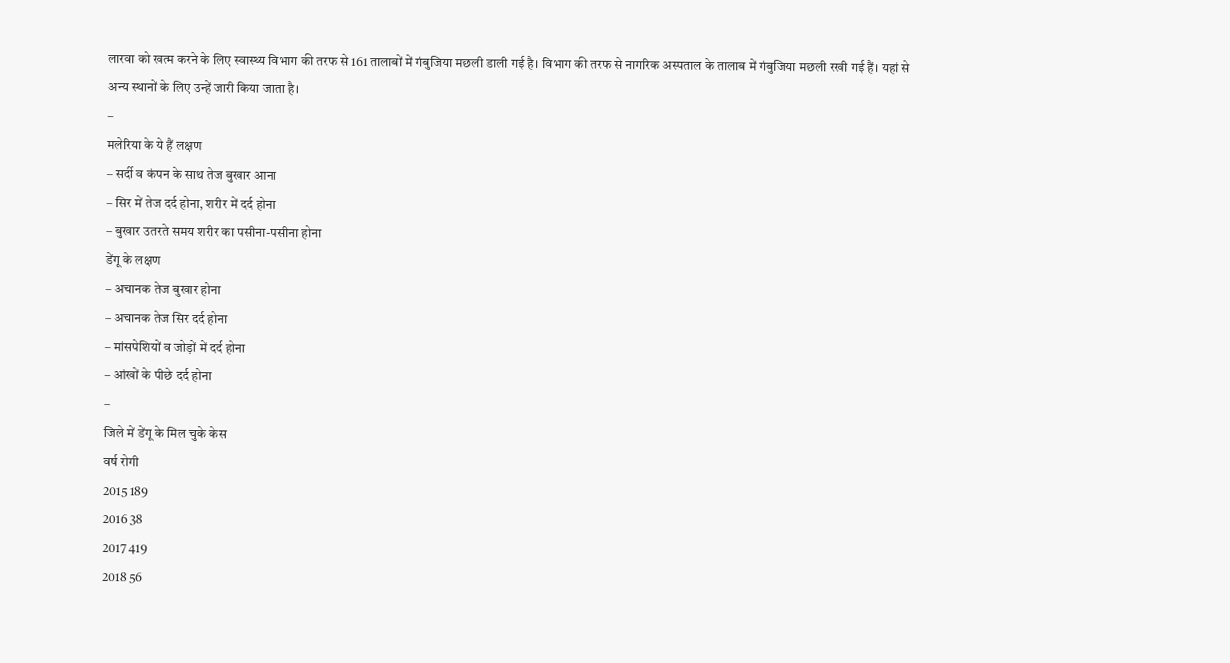लारवा को खत्म करने के लिए स्वास्थ्य विभाग की तरफ से 161 तालाबों में गंबुजिया मछली डाली गई है। विभाग की तरफ से नागरिक अस्पताल के तालाब में गंबुजिया मछली रखी गई हैं। यहां से अन्य स्थानों के लिए उन्हें जारी किया जाता है।
–
मलेरिया के ये हैं लक्षण
– सर्दी व कंपन के साथ तेज बुखार आना
– सिर में तेज दर्द होना, शरीर में दर्द होना
– बुखार उतरते समय शरीर का पसीना-पसीना होना
डेंगू के लक्षण
– अचानक तेज बुखार होना
– अचानक तेज सिर दर्द होना
– मांसपेशियों व जोड़ों में दर्द होना
– आंखों के पीछे दर्द होना
–
जिले में डेंगू के मिल चुके केस
वर्ष रोगी
2015 189
2016 38
2017 419
2018 56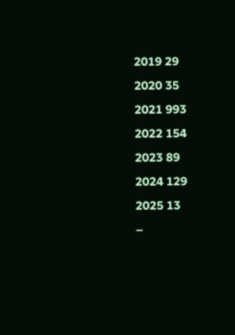2019 29
2020 35
2021 993
2022 154
2023 89
2024 129
2025 13
–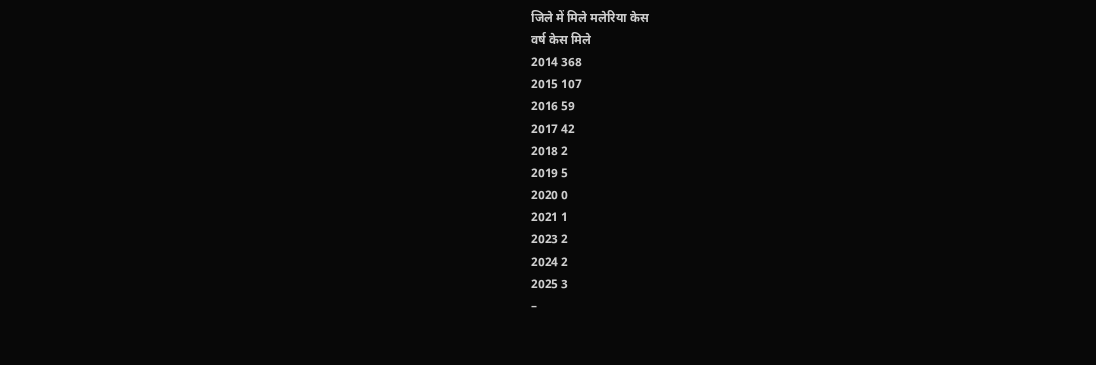जिले में मिले मलेरिया केस
वर्ष केस मिले
2014 368
2015 107
2016 59
2017 42
2018 2
2019 5
2020 0
2021 1
2023 2
2024 2
2025 3
–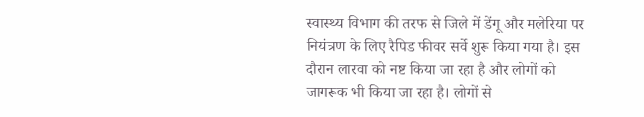स्वास्थ्य विभाग की तरफ से जिले में डेंगू और मलेरिया पर नियंत्रण के लिए रैपिड फीवर सर्वे शुरू किया गया है। इस दौरान लारवा को नष्ट किया जा रहा है और लोगों को जागरूक भी किया जा रहा है। लोगों से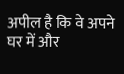अपील है कि वे अपने घर में और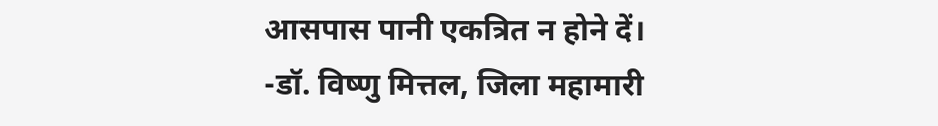आसपास पानी एकत्रित न होने दें।
-डॉ. विष्णु मित्तल, जिला महामारी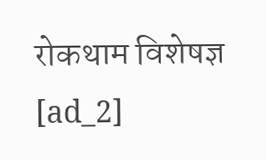रोकथाम विशेषज्ञ
[ad_2]